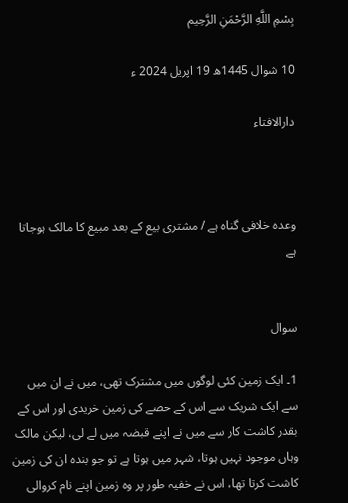بِسْمِ اللَّهِ الرَّحْمَنِ الرَّحِيم

10 شوال 1445ھ 19 اپریل 2024 ء

دارالافتاء



وعدہ خلافی گناہ ہے / مشتری بیع کے بعد مبیع کا مالک ہوجاتا ہے


سوال

1۔ ایک زمین کئی لوگوں میں مشترک تھی، میں نے ان میں سے ایک شریک سے اس کے حصے کی زمین خریدی اور اس کے بقدر کاشت کار سے میں نے اپنے قبضہ میں لے لی، لیکن مالک وہاں موجود نہیں ہوتا، شہر میں ہوتا ہے تو جو بندہ ان کی زمین کاشت کرتا تھا، اس نے خفیہ طور پر وہ زمین اپنے نام کروالی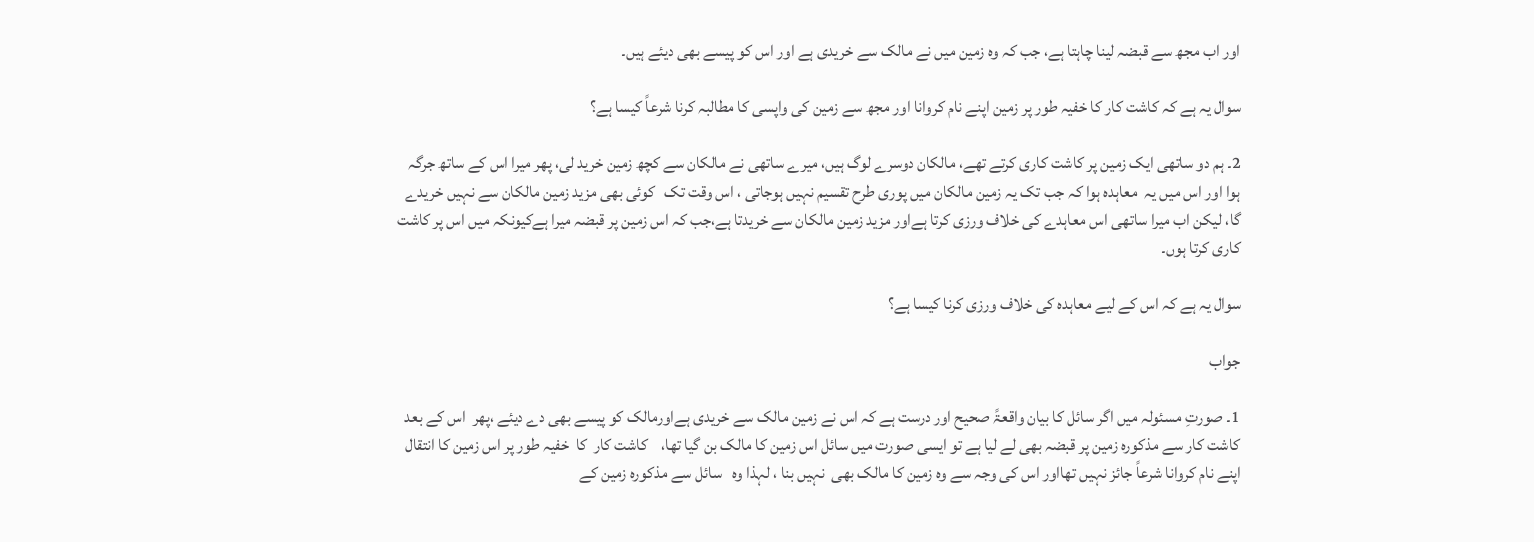اور اب مجھ سے قبضہ لینا چاہتا ہے، جب کہ وہ زمین میں نے مالک سے خریدی ہے اور اس کو پیسے بھی دیئے ہیں۔

سوال یہ ہے کہ کاشت کار کا خفیہ طور پر زمین اپنے نام کروانا اور مجھ سے زمین کی واپسی کا مطالبہ کرنا شرعاً کیسا ہے؟

2۔ ہم دو ساتھی ایک زمین پر کاشت کاری کرتے تھے، مالکان دوسرے لوگ ہیں، میرے ساتھی نے مالکان سے کچھ زمین خرید لی، پھر میرا اس کے ساتھ جرگہ ہوا اور اس میں یہ  معاہدہ ہوا کہ جب تک یہ زمین مالکان میں پوری طرح تقسیم نہیں ہوجاتی ، اس وقت تک   کوئی بھی مزید زمین مالکان سے نہیں خریدے گا، لیکن اب میرا ساتھی اس معاہدے کی خلاف ورزی کرتا ہےاور مزید زمین مالکان سے خریدتا ہے،جب کہ اس زمین پر قبضہ میرا ہےکیونکہ میں اس پر کاشت کاری کرتا ہوں۔

سوال یہ ہے کہ اس کے لیے معاہدہ کی خلاف ورزی کرنا کیسا ہے؟

جواب

1۔ صورتِ مسئولہ میں اگر سائل کا بیان واقعۃً صحیح اور درست ہے کہ اس نے زمین مالک سے خریدی ہےاورمالک کو پیسے بھی دے دیئے ،پھر  اس کے بعد کاشت کار سے مذکورہ زمین پر قبضہ بھی لے لیا ہے تو ایسی صورت میں سائل اس زمین کا مالک بن گیا تھا،    کاشت کار  کا  خفیہ طور پر اس زمین کا انتقال اپنے نام کروانا شرعاً جائز نہیں تھااور اس کی وجہ سے وہ زمین کا مالک بھی  نہیں بنا ، لہذا وہ   سائل سے مذکورہ زمین کے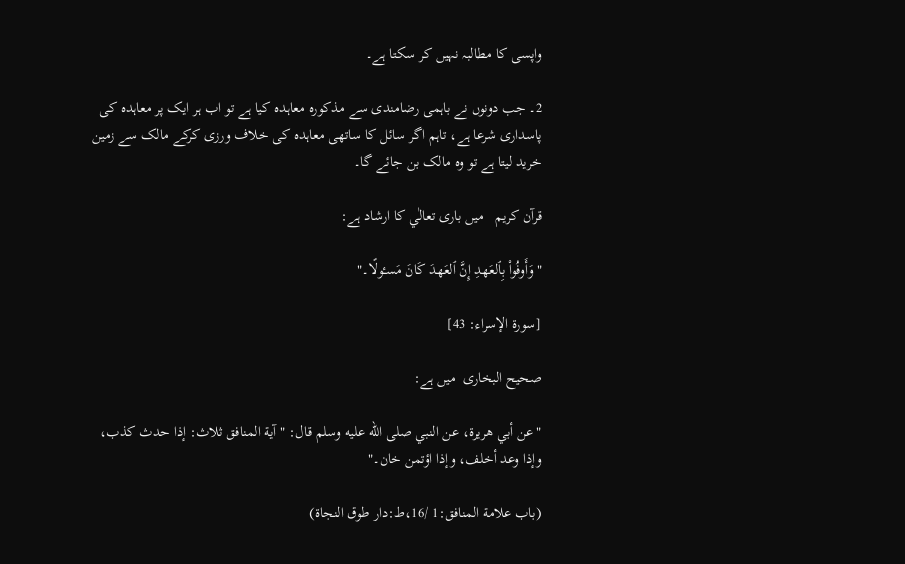واپسی کا مطالبہ نہیں کر سکتا ہے۔

2۔ جب دونوں نے باہمی رضامندی سے مذکورہ معاہدہ کیا ہے تو اب ہر ایک پر معاہدہ کی پاسداری شرعا ہے، تاہم اگر سائل کا ساتھی معاہدہ کی خلاف ورزی کرکے مالک سے زمین خرید لیتا ہے تو وہ مالک بن جائے گا۔

قرآن کریم   میں باری تعالٰي کا ارشاد ہے:

"وَأَوفُواْ بِٱلعَهدِ إِنَّ ٱلعَهدَ كَانَ مَسـٔولًا۔"

[سورۃ الإسراء: 43]

صحيح البخاری  میں ہے:

"عن أبي هريرة، عن النبي صلى الله عليه وسلم قال: " آية المنافق ثلاث: إذا حدث كذب، وإذا ‌وعد ‌أخلف، وإذا اؤتمن خان۔"

(باب علامة المنافق:1 /16،ط:دار طوق النجاۃ)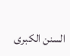السنن الكبرى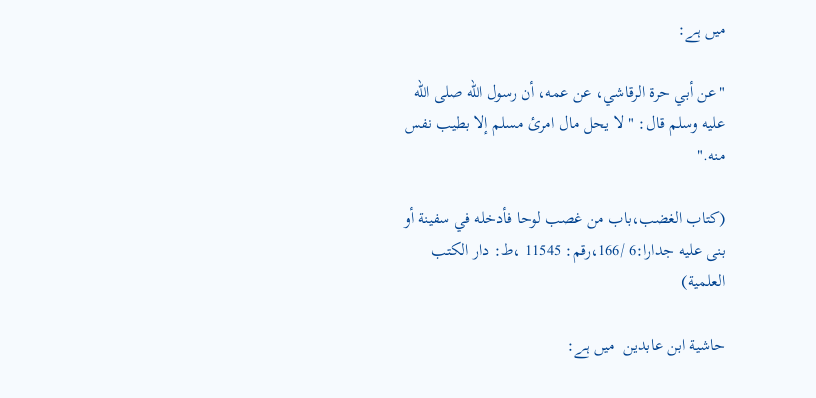ميں ہے:

"عن أبي حرة الرقاشي، عن عمه، أن رسول الله صلى الله عليه وسلم قال: " لا يحل مال امرئ مسلم إلا بطيب نفس منه."

(كتاب الغضب،باب من غصب لوحا فأدخله في سفينة أو بنى عليه جدارا:6 /166،رقم: 11545 ،ط: دار الكتب العلمية)

حاشية ابن عابدين  میں ہے: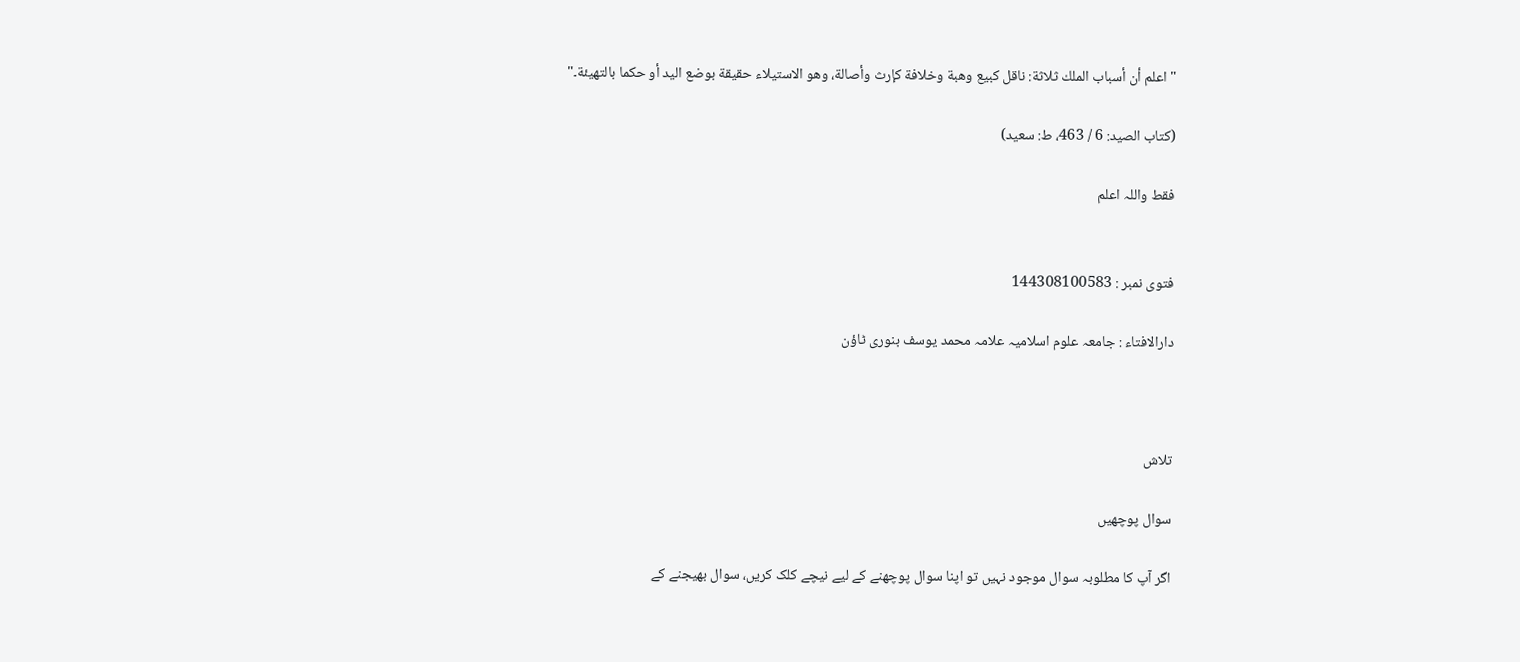"اعلم ‌أن ‌أسباب ‌الملك ‌ثلاثة: ناقل ‌كبيع ‌وهبة ‌وخلافة ‌كإرث ‌وأصالة، وهو الاستيلاء حقيقة بوضع اليد أو حكما بالتهيئة۔"

(کتاب الصید: 6 / 463، ط: سعید)

فقط واللہ اعلم


فتوی نمبر : 144308100583

دارالافتاء : جامعہ علوم اسلامیہ علامہ محمد یوسف بنوری ٹاؤن



تلاش

سوال پوچھیں

اگر آپ کا مطلوبہ سوال موجود نہیں تو اپنا سوال پوچھنے کے لیے نیچے کلک کریں، سوال بھیجنے کے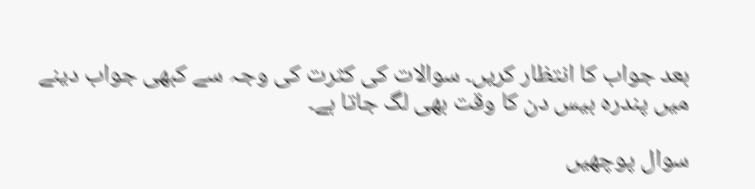بعد جواب کا انتظار کریں۔ سوالات کی کثرت کی وجہ سے کبھی جواب دینے میں پندرہ بیس دن کا وقت بھی لگ جاتا ہے۔

سوال پوچھیں